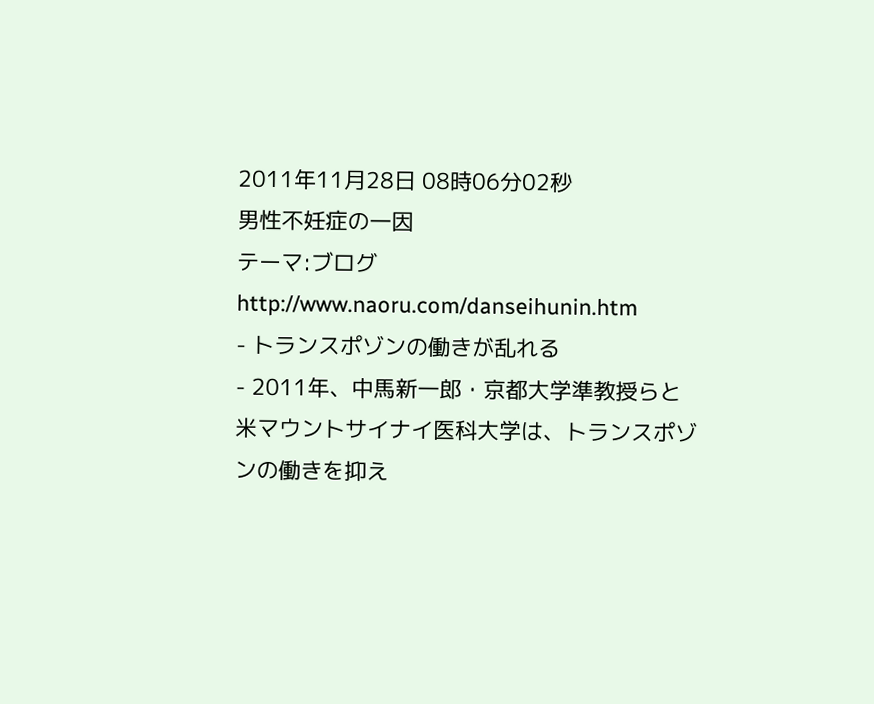2011年11月28日 08時06分02秒
男性不妊症の一因
テーマ:ブログhttp://www.naoru.com/danseihunin.htm
- トランスポゾンの働きが乱れる
- 2011年、中馬新一郎・京都大学準教授らと米マウントサイナイ医科大学は、トランスポゾンの働きを抑え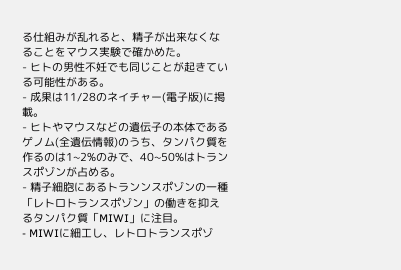る仕組みが乱れると、精子が出来なくなることをマウス実験で確かめた。
- ヒトの男性不妊でも同じことが起きている可能性がある。
- 成果は11/28のネイチャー(電子版)に掲載。
- ヒトやマウスなどの遺伝子の本体であるゲノム(全遺伝情報)のうち、タンパク質を作るのは1~2%のみで、40~50%はトランスポゾンが占める。
- 精子細胞にあるトランンスポゾンの一種「レトロトランスポゾン」の働きを抑えるタンパク質「MIWI」に注目。
- MIWIに細工し、レトロトランスポゾ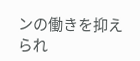ンの働きを抑えられ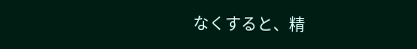なくすると、精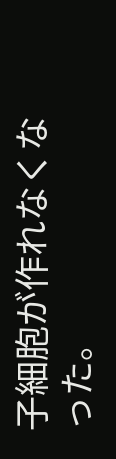子細胞が作れなくなった。